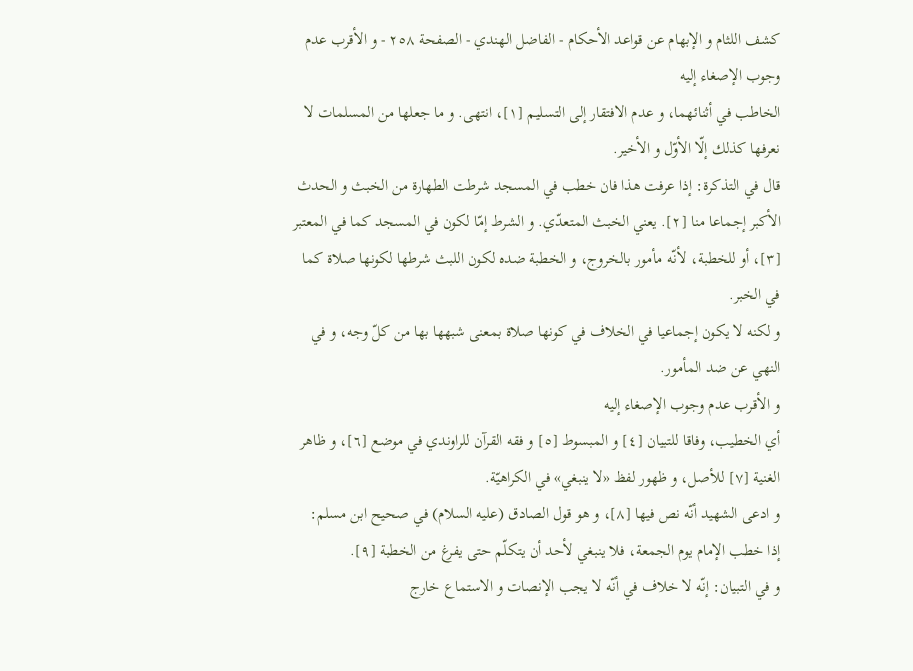كشف اللثام و الإبهام عن قواعد الأحكام - الفاضل الهندي - الصفحة ٢٥٨ - و الأقرب عدم وجوب الإصغاء إليه
الخاطب في أثنائهما، و عدم الافتقار إلى التسليم [١]، انتهى. و ما جعلها من المسلمات لا نعرفها كذلك إلّا الأوّل و الأخير.
قال في التذكرة: إذا عرفت هذا فان خطب في المسجد شرطت الطهارة من الخبث و الحدث الأكبر إجماعا منا [٢]. يعني الخبث المتعدّي. و الشرط إمّا لكون في المسجد كما في المعتبر [٣]، أو للخطبة، لأنّه مأمور بالخروج، و الخطبة ضده لكون اللبث شرطها لكونها صلاة كما في الخبر.
و لكنه لا يكون إجماعيا في الخلاف في كونها صلاة بمعنى شبهها بها من كلّ وجه، و في النهي عن ضد المأمور.
و الأقرب عدم وجوب الإصغاء إليه
أي الخطيب، وفاقا للتبيان [٤] و المبسوط [٥] و فقه القرآن للراوندي في موضع [٦]، و ظاهر الغنية [٧] للأصل، و ظهور لفظ «لا ينبغي» في الكراهيّة.
و ادعى الشهيد أنّه نص فيها [٨]، و هو قول الصادق (عليه السلام) في صحيح ابن مسلم:
إذا خطب الإمام يوم الجمعة، فلا ينبغي لأحد أن يتكلّم حتى يفرغ من الخطبة [٩].
و في التبيان: إنّه لا خلاف في أنّه لا يجب الإنصات و الاستماع خارج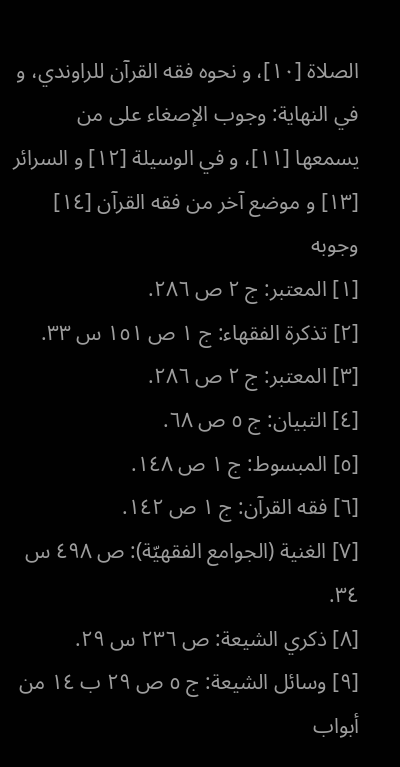الصلاة [١٠]، و نحوه فقه القرآن للراوندي، و في النهاية: وجوب الإصغاء على من يسمعها [١١]، و في الوسيلة [١٢] و السرائر [١٣] و موضع آخر من فقه القرآن [١٤] وجوبه
[١] المعتبر: ج ٢ ص ٢٨٦.
[٢] تذكرة الفقهاء: ج ١ ص ١٥١ س ٣٣.
[٣] المعتبر: ج ٢ ص ٢٨٦.
[٤] التبيان: ج ٥ ص ٦٨.
[٥] المبسوط: ج ١ ص ١٤٨.
[٦] فقه القرآن: ج ١ ص ١٤٢.
[٧] الغنية (الجوامع الفقهيّة): ص ٤٩٨ س ٣٤.
[٨] ذكري الشيعة: ص ٢٣٦ س ٢٩.
[٩] وسائل الشيعة: ج ٥ ص ٢٩ ب ١٤ من أبواب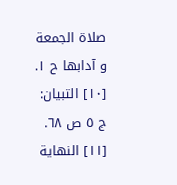صلاة الجمعة و آدابها ح ١.
[١٠] التبيان: ج ٥ ص ٦٨.
[١١] النهاية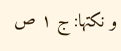و نكتها: ج ١ ص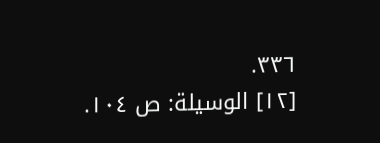٣٣٦.
[١٢] الوسيلة: ص ١٠٤.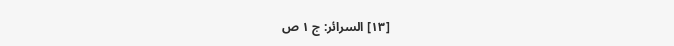[١٣] السرائر: ج ١ ص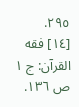٢٩٥.
[١٤] فقه القرآن: ج ١ ص ١٣٦.